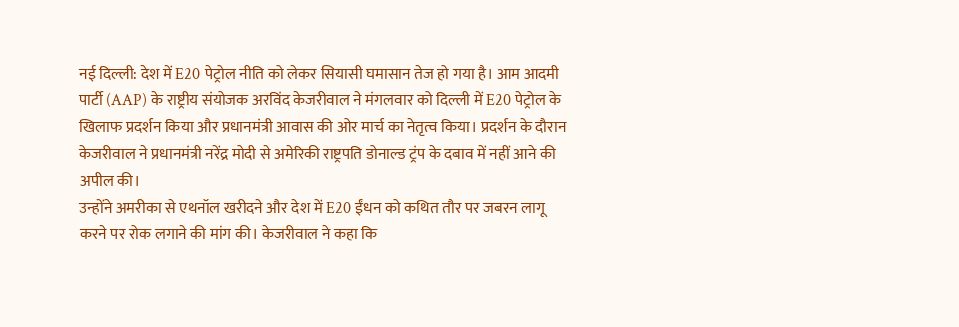नई दिल्ली: देश में E20 पेट्रोल नीति को लेकर सियासी घमासान तेज हो गया है। आम आदमी पार्टी (AAP) के राष्ट्रीय संयोजक अरविंद केजरीवाल ने मंगलवार को दिल्ली में E20 पेट्रोल के खिलाफ प्रदर्शन किया और प्रधानमंत्री आवास की ओर मार्च का नेतृत्व किया। प्रदर्शन के दौरान केजरीवाल ने प्रधानमंत्री नरेंद्र मोदी से अमेरिकी राष्ट्रपति डोनाल्ड ट्रंप के दबाव में नहीं आने की अपील की।
उन्होंने अमरीका से एथनॉल खरीदने और देश में E20 ईंधन को कथित तौर पर जबरन लागू करने पर रोक लगाने की मांग की। केजरीवाल ने कहा कि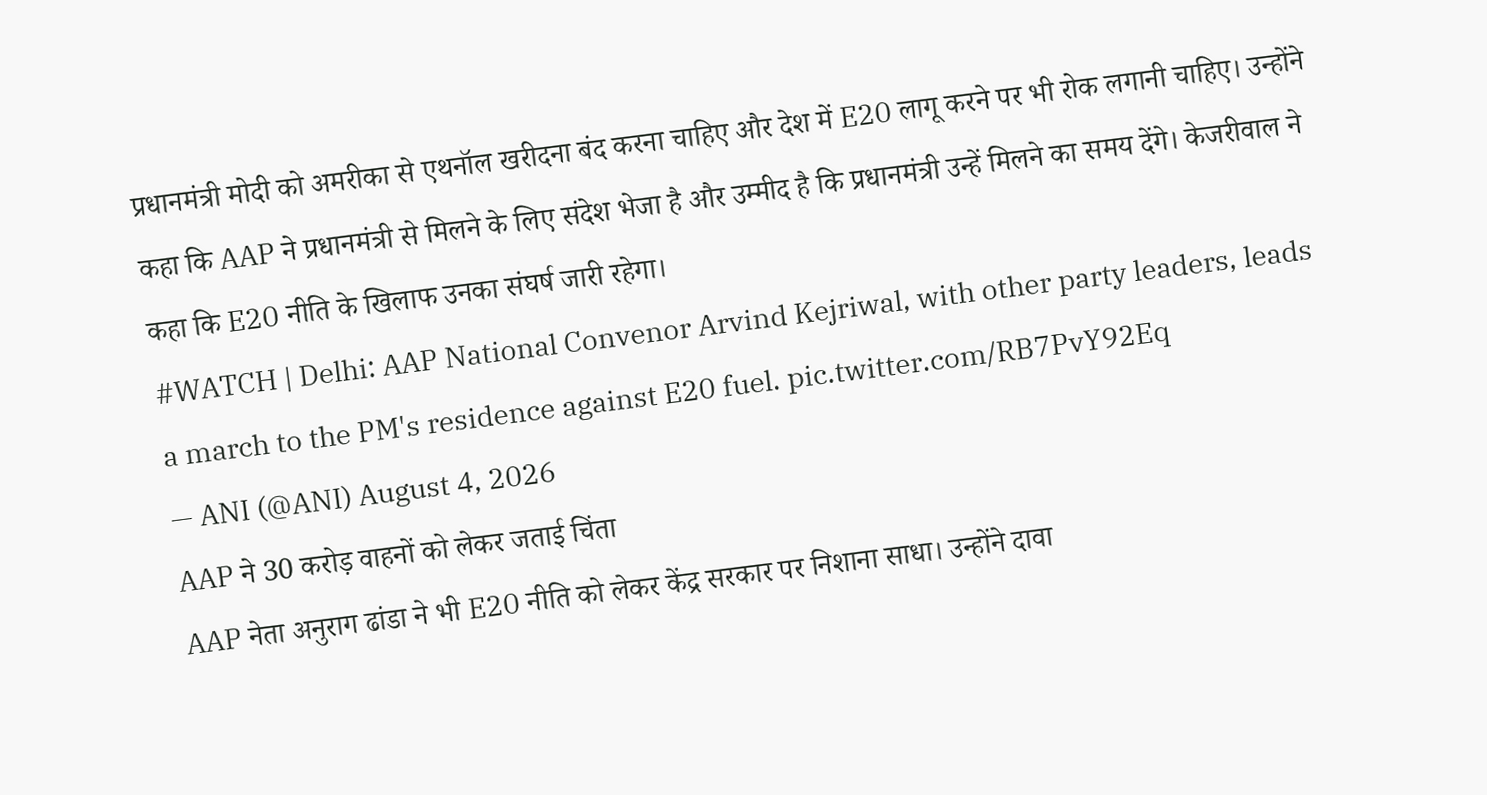प्रधानमंत्री मोदी को अमरीका से एथनॉल खरीदना बंद करना चाहिए और देश में E20 लागू करने पर भी रोक लगानी चाहिए। उन्होंने कहा कि AAP ने प्रधानमंत्री से मिलने के लिए संदेश भेजा है और उम्मीद है कि प्रधानमंत्री उन्हें मिलने का समय देंगे। केजरीवाल ने कहा कि E20 नीति के खिलाफ उनका संघर्ष जारी रहेगा।
#WATCH | Delhi: AAP National Convenor Arvind Kejriwal, with other party leaders, leads a march to the PM's residence against E20 fuel. pic.twitter.com/RB7PvY92Eq
— ANI (@ANI) August 4, 2026
AAP ने 30 करोड़ वाहनों को लेकर जताई चिंता
AAP नेता अनुराग ढांडा ने भी E20 नीति को लेकर केंद्र सरकार पर निशाना साधा। उन्होंने दावा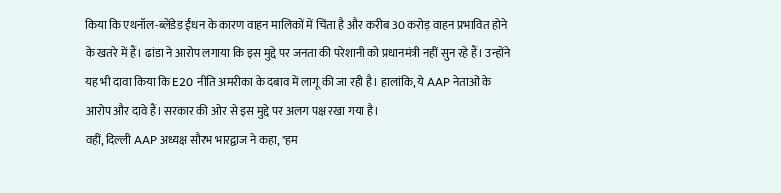किया कि एथनॉल-ब्लेंडेड ईंधन के कारण वाहन मालिकों में चिंता है और करीब 30 करोड़ वाहन प्रभावित होने के खतरे में हैं। ढांडा ने आरोप लगाया कि इस मुद्दे पर जनता की परेशानी को प्रधानमंत्री नहीं सुन रहे हैं। उन्होंने यह भी दावा किया कि E20 नीति अमरीका के दबाव में लागू की जा रही है। हालांकि, ये AAP नेताओं के आरोप और दावे हैं। सरकार की ओर से इस मुद्दे पर अलग पक्ष रखा गया है।
वहीं, दिल्ली AAP अध्यक्ष सौरभ भारद्वाज ने कहा, "हम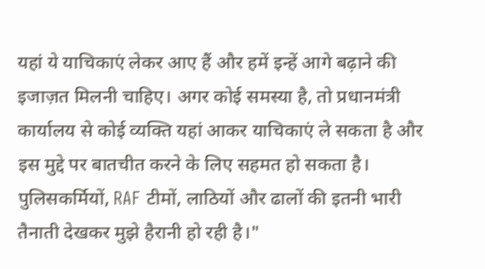यहां ये याचिकाएं लेकर आए हैं और हमें इन्हें आगे बढ़ाने की इजाज़त मिलनी चाहिए। अगर कोई समस्या है, तो प्रधानमंत्री कार्यालय से कोई व्यक्ति यहां आकर याचिकाएं ले सकता है और इस मुद्दे पर बातचीत करने के लिए सहमत हो सकता है। पुलिसकर्मियों, RAF टीमों, लाठियों और ढालों की इतनी भारी तैनाती देखकर मुझे हैरानी हो रही है।"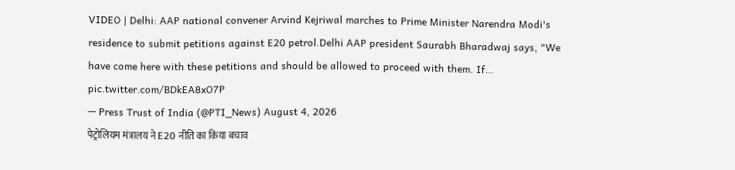VIDEO | Delhi: AAP national convener Arvind Kejriwal marches to Prime Minister Narendra Modi's residence to submit petitions against E20 petrol.Delhi AAP president Saurabh Bharadwaj says, "We have come here with these petitions and should be allowed to proceed with them. If… pic.twitter.com/BDkEA8xO7P
— Press Trust of India (@PTI_News) August 4, 2026
पेट्रोलियम मंत्रालय ने E20 नीति का किया बचाव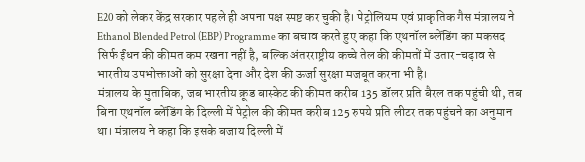E20 को लेकर केंद्र सरकार पहले ही अपना पक्ष स्पष्ट कर चुकी है। पेट्रोलियम एवं प्राकृतिक गैस मंत्रालय ने Ethanol Blended Petrol (EBP) Programme का बचाव करते हुए कहा कि एथनॉल ब्लेंडिंग का मकसद सिर्फ ईंधन की कीमत कम रखना नहीं है, बल्कि अंतरराष्ट्रीय कच्चे तेल की कीमतों में उतार-चढ़ाव से भारतीय उपभोक्ताओं को सुरक्षा देना और देश की ऊर्जा सुरक्षा मजबूत करना भी है।
मंत्रालय के मुताबिक, जब भारतीय क्रूड बास्केट की कीमत करीब 135 डॉलर प्रति बैरल तक पहुंची थी, तब बिना एथनॉल ब्लेंडिंग के दिल्ली में पेट्रोल की कीमत करीब 125 रुपये प्रति लीटर तक पहुंचने का अनुमान था। मंत्रालय ने कहा कि इसके बजाय दिल्ली में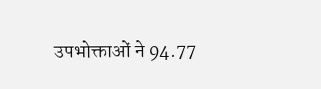उपभोक्ताओं ने 94.77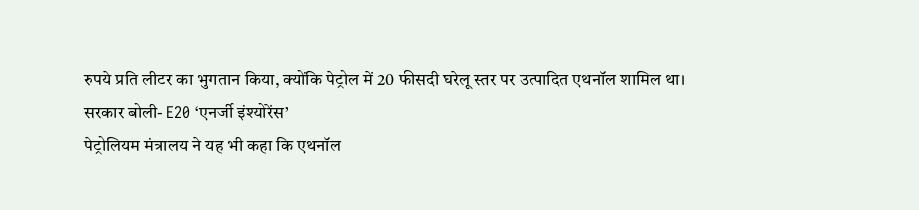रुपये प्रति लीटर का भुगतान किया, क्योंकि पेट्रोल में 20 फीसदी घरेलू स्तर पर उत्पादित एथनॉल शामिल था।
सरकार बोली- E20 ‘एनर्जी इंश्योरेंस’
पेट्रोलियम मंत्रालय ने यह भी कहा कि एथनॉल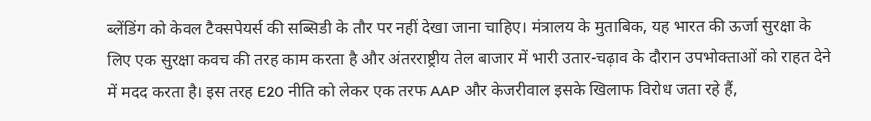ब्लेंडिंग को केवल टैक्सपेयर्स की सब्सिडी के तौर पर नहीं देखा जाना चाहिए। मंत्रालय के मुताबिक, यह भारत की ऊर्जा सुरक्षा के लिए एक सुरक्षा कवच की तरह काम करता है और अंतरराष्ट्रीय तेल बाजार में भारी उतार-चढ़ाव के दौरान उपभोक्ताओं को राहत देने में मदद करता है। इस तरह E20 नीति को लेकर एक तरफ AAP और केजरीवाल इसके खिलाफ विरोध जता रहे हैं,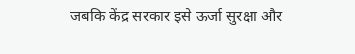जबकि केंद्र सरकार इसे ऊर्जा सुरक्षा और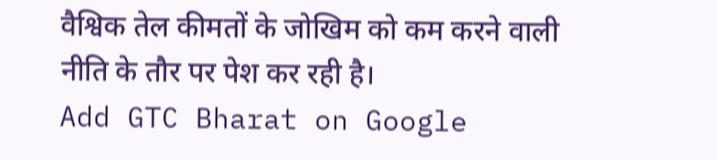वैश्विक तेल कीमतों के जोखिम को कम करने वाली नीति के तौर पर पेश कर रही है।
Add GTC Bharat on Google